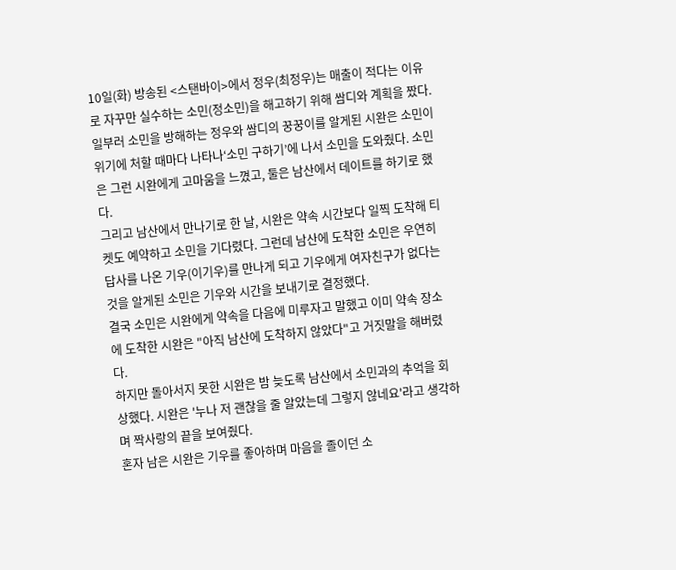10일(화) 방송된 <스탠바이>에서 정우(최정우)는 매출이 적다는 이유로 자꾸만 실수하는 소민(정소민)을 해고하기 위해 쌈디와 계획을 짰다.
일부러 소민을 방해하는 정우와 쌈디의 꿍꿍이를 알게된 시완은 소민이 위기에 처할 때마다 나타나‘소민 구하기’에 나서 소민을 도와줬다. 소민은 그런 시완에게 고마움을 느꼈고, 둘은 남산에서 데이트를 하기로 했다.
그리고 남산에서 만나기로 한 날, 시완은 약속 시간보다 일찍 도착해 티켓도 예약하고 소민을 기다렸다. 그런데 남산에 도착한 소민은 우연히 답사를 나온 기우(이기우)를 만나게 되고 기우에게 여자친구가 없다는 것을 알게된 소민은 기우와 시간을 보내기로 결정했다.
결국 소민은 시완에게 약속을 다음에 미루자고 말했고 이미 약속 장소에 도착한 시완은 "아직 남산에 도착하지 않았다"고 거짓말을 해버렸다.
하지만 돌아서지 못한 시완은 밤 늦도록 남산에서 소민과의 추억을 회상했다. 시완은 '누나 저 괜찮을 줄 알았는데 그렇지 않네요'라고 생각하며 짝사랑의 끝을 보여줬다.
혼자 남은 시완은 기우를 좋아하며 마음을 졸이던 소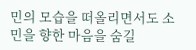민의 모습을 떠올리면서도 소민을 향한 마음을 숨길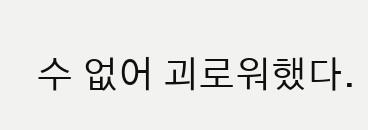수 없어 괴로워했다.